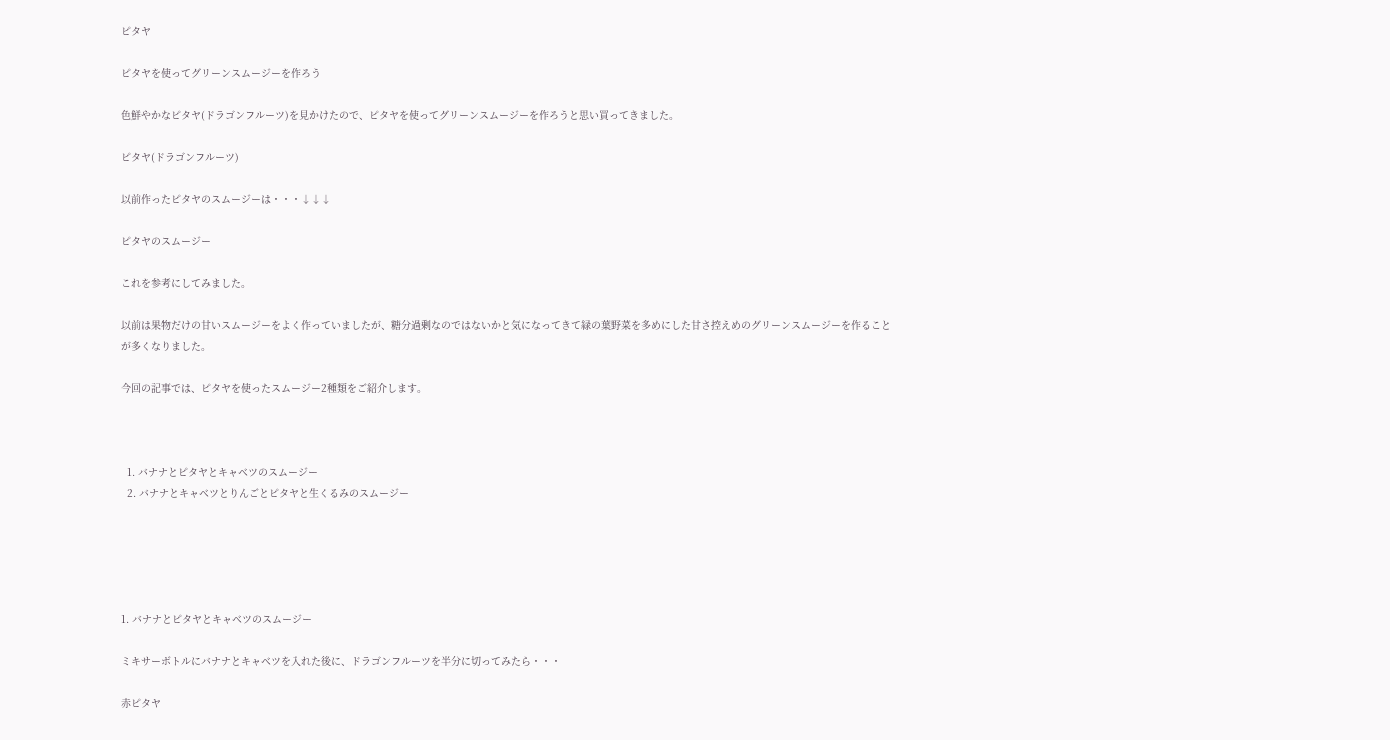ピタヤ

ピタヤを使ってグリーンスムージーを作ろう

色鮮やかなピタヤ(ドラゴンフルーツ)を見かけたので、ピタヤを使ってグリーンスムージーを作ろうと思い買ってきました。

ピタヤ(ドラゴンフルーツ)

以前作ったピタヤのスムージーは・・・↓↓↓

ピタヤのスムージー

これを参考にしてみました。

以前は果物だけの甘いスムージーをよく作っていましたが、糖分過剰なのではないかと気になってきて緑の葉野菜を多めにした甘さ控えめのグリーンスムージーを作ることが多くなりました。

今回の記事では、ピタヤを使ったスムージー2種類をご紹介します。



  1. バナナとピタヤとキャベツのスムージー
  2. バナナとキャベツとりんごとピタヤと生くるみのスムージー





1. バナナとピタヤとキャベツのスムージー

ミキサーボトルにバナナとキャベツを入れた後に、ドラゴンフルーツを半分に切ってみたら・・・

赤ピタヤ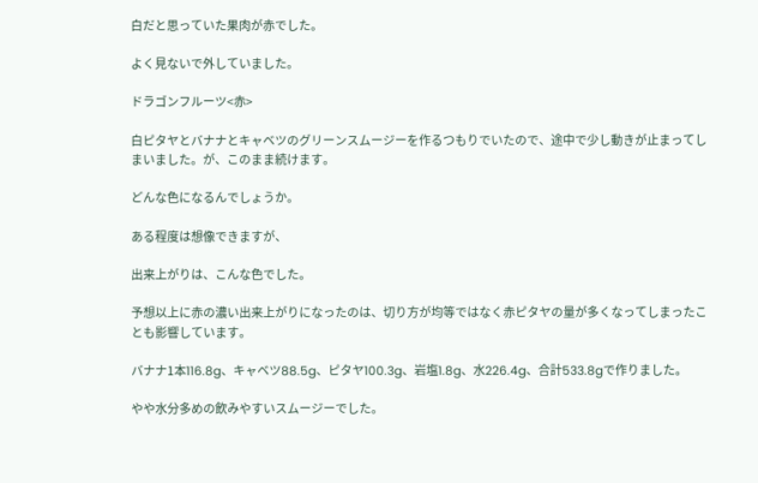白だと思っていた果肉が赤でした。

よく見ないで外していました。

ドラゴンフルーツ<赤>

白ピタヤとバナナとキャベツのグリーンスムージーを作るつもりでいたので、途中で少し動きが止まってしまいました。が、このまま続けます。

どんな色になるんでしょうか。

ある程度は想像できますが、

出来上がりは、こんな色でした。

予想以上に赤の濃い出来上がりになったのは、切り方が均等ではなく赤ピタヤの量が多くなってしまったことも影響しています。

バナナ1本116.8g、キャベツ88.5g、ピタヤ100.3g、岩塩1.8g、水226.4g、合計533.8gで作りました。

やや水分多めの飲みやすいスムージーでした。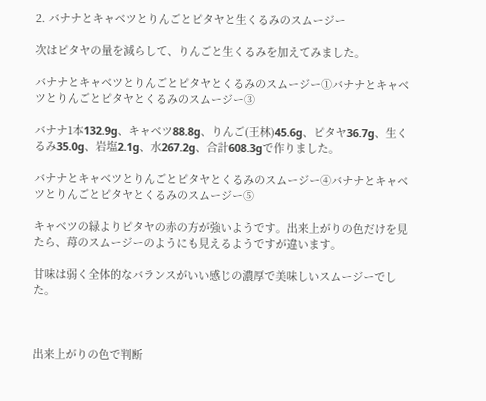2. バナナとキャベツとりんごとピタヤと生くるみのスムージー

次はピタヤの量を減らして、りんごと生くるみを加えてみました。

バナナとキャベツとりんごとピタヤとくるみのスムージー①バナナとキャベツとりんごとピタヤとくるみのスムージー③

バナナ1本132.9g、キャベツ88.8g、りんご(王林)45.6g、ピタヤ36.7g、生くるみ35.0g、岩塩2.1g、水267.2g、合計608.3gで作りました。

バナナとキャベツとりんごとピタヤとくるみのスムージー④バナナとキャベツとりんごとピタヤとくるみのスムージー⑤

キャベツの緑よりピタヤの赤の方が強いようです。出来上がりの色だけを見たら、苺のスムージーのようにも見えるようですが違います。

甘味は弱く全体的なバランスがいい感じの濃厚で美味しいスムージーでした。



出来上がりの色で判断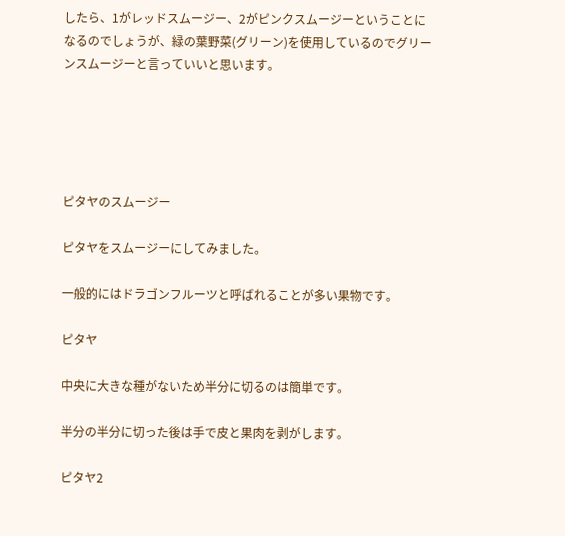したら、1がレッドスムージー、2がピンクスムージーということになるのでしょうが、緑の葉野菜(グリーン)を使用しているのでグリーンスムージーと言っていいと思います。





ピタヤのスムージー

ピタヤをスムージーにしてみました。

一般的にはドラゴンフルーツと呼ばれることが多い果物です。

ピタヤ

中央に大きな種がないため半分に切るのは簡単です。

半分の半分に切った後は手で皮と果肉を剥がします。

ピタヤ2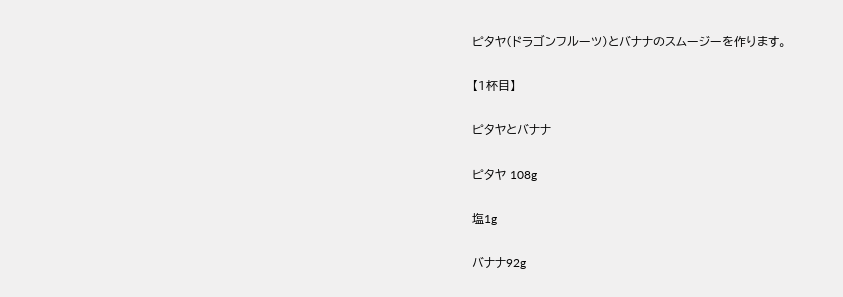ピタヤ(ドラゴンフルーツ)とバナナのスムージーを作ります。

【1杯目】

ピタヤとバナナ

ピタヤ 108g

塩1g

バナナ92g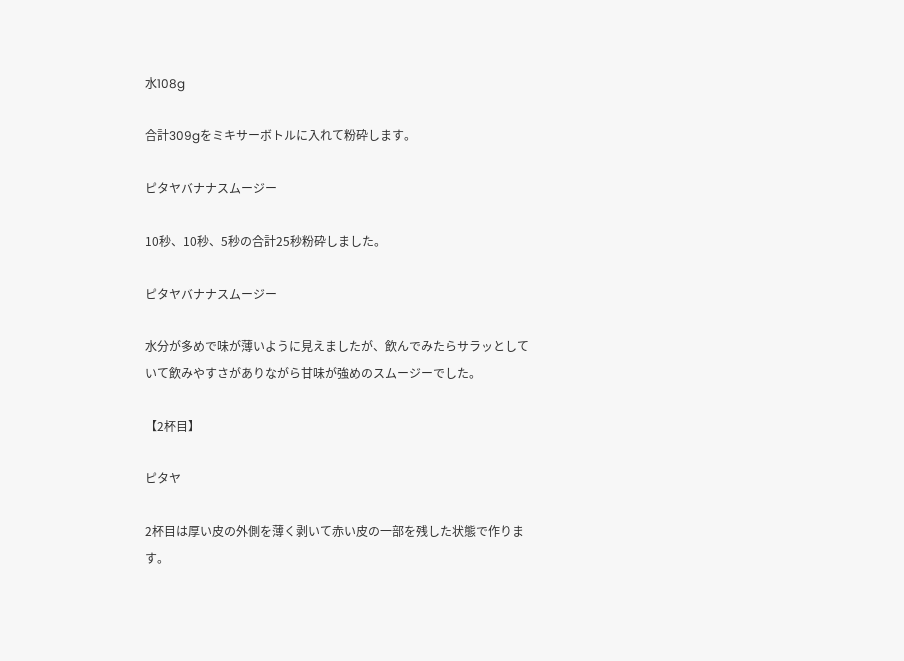水108g

合計309gをミキサーボトルに入れて粉砕します。

ピタヤバナナスムージー

10秒、10秒、5秒の合計25秒粉砕しました。

ピタヤバナナスムージー

水分が多めで味が薄いように見えましたが、飲んでみたらサラッとしていて飲みやすさがありながら甘味が強めのスムージーでした。

【2杯目】

ピタヤ

2杯目は厚い皮の外側を薄く剥いて赤い皮の一部を残した状態で作ります。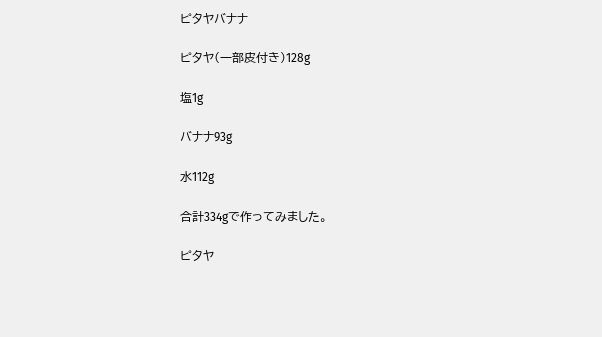ピタヤバナナ

ピタヤ(一部皮付き)128g

塩1g

バナナ93g

水112g

合計334gで作ってみました。

ピタヤ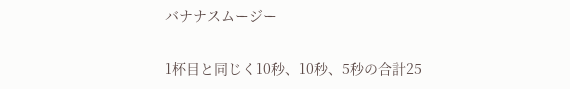バナナスムージー

1杯目と同じく10秒、10秒、5秒の合計25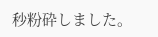秒粉砕しました。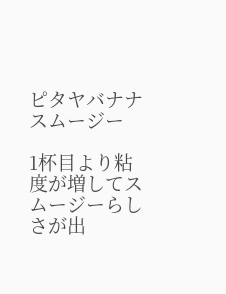ピタヤバナナスムージー

1杯目より粘度が増してスムージーらしさが出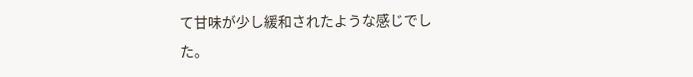て甘味が少し緩和されたような感じでした。